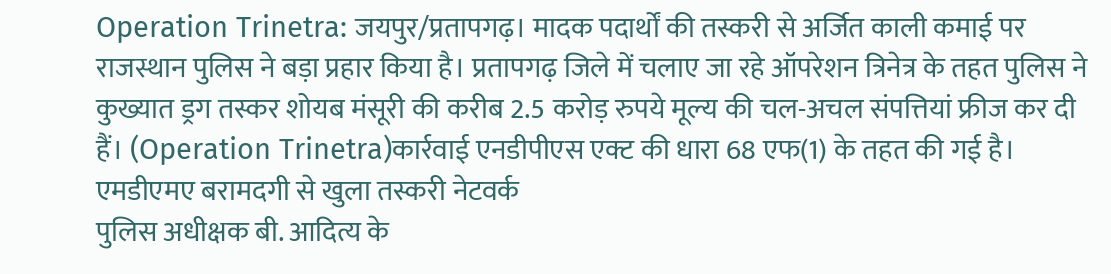Operation Trinetra: जयपुर/प्रतापगढ़। मादक पदार्थों की तस्करी से अर्जित काली कमाई पर राजस्थान पुलिस ने बड़ा प्रहार किया है। प्रतापगढ़ जिले में चलाए जा रहे ऑपरेशन त्रिनेत्र के तहत पुलिस ने कुख्यात ड्रग तस्कर शोयब मंसूरी की करीब 2.5 करोड़ रुपये मूल्य की चल-अचल संपत्तियां फ्रीज कर दी हैं। (Operation Trinetra)कार्रवाई एनडीपीएस एक्ट की धारा 68 एफ(1) के तहत की गई है।
एमडीएमए बरामदगी से खुला तस्करी नेटवर्क
पुलिस अधीक्षक बी. आदित्य के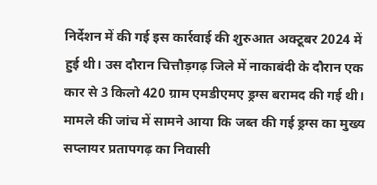निर्देशन में की गई इस कार्रवाई की शुरुआत अक्टूबर 2024 में हुई थी। उस दौरान चित्तौड़गढ़ जिले में नाकाबंदी के दौरान एक कार से 3 किलो 420 ग्राम एमडीएमए ड्रग्स बरामद की गई थी। मामले की जांच में सामने आया कि जब्त की गई ड्रग्स का मुख्य सप्लायर प्रतापगढ़ का निवासी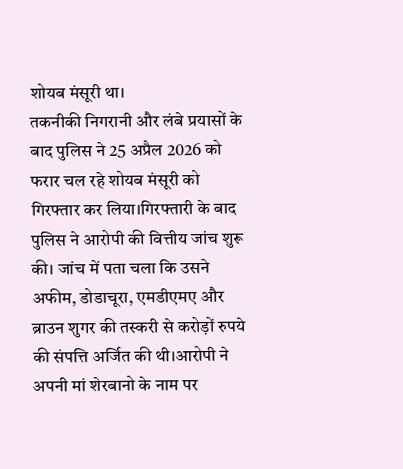शोयब मंसूरी था।
तकनीकी निगरानी और लंबे प्रयासों के बाद पुलिस ने 25 अप्रैल 2026 को फरार चल रहे शोयब मंसूरी को गिरफ्तार कर लिया।गिरफ्तारी के बाद पुलिस ने आरोपी की वित्तीय जांच शुरू की। जांच में पता चला कि उसने अफीम, डोडाचूरा, एमडीएमए और ब्राउन शुगर की तस्करी से करोड़ों रुपये की संपत्ति अर्जित की थी।आरोपी ने अपनी मां शेरबानो के नाम पर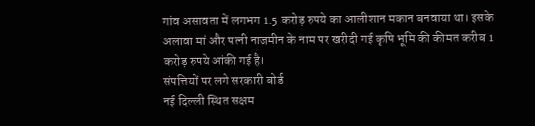गांव असावता में लगभग 1.5 करोड़ रुपये का आलीशान मकान बनवाया था। इसके अलावा मां और पत्नी नाजमीन के नाम पर खरीदी गई कृषि भूमि की कीमत करीब 1 करोड़ रुपये आंकी गई है।
संपत्तियों पर लगे सरकारी बोर्ड
नई दिल्ली स्थित सक्षम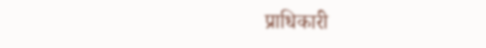प्राधिकारी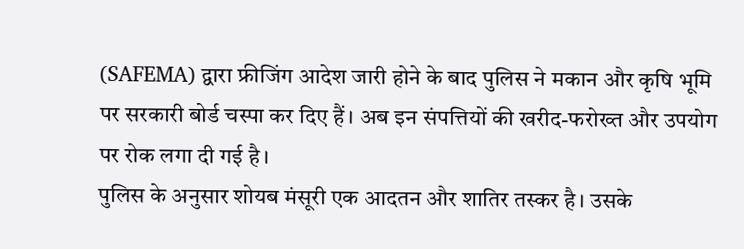(SAFEMA) द्वारा फ्रीजिंग आदेश जारी होने के बाद पुलिस ने मकान और कृषि भूमि पर सरकारी बोर्ड चस्पा कर दिए हैं। अब इन संपत्तियों की खरीद-फरोख्त और उपयोग पर रोक लगा दी गई है।
पुलिस के अनुसार शोयब मंसूरी एक आदतन और शातिर तस्कर है। उसके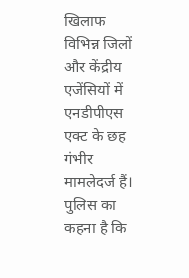खिलाफ विभिन्न जिलों और केंद्रीय एजेंसियों में एनडीपीएस एक्ट के छह गंभीर मामलेदर्ज हैं। पुलिस का कहना है कि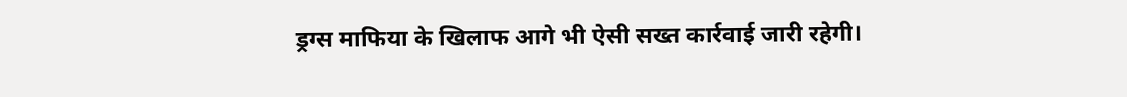ड्रग्स माफिया के खिलाफ आगे भी ऐसी सख्त कार्रवाई जारी रहेगी।